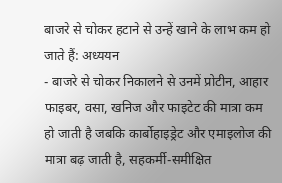बाजरे से चोकर हटाने से उन्हें खाने के लाभ कम हो जाते हैं: अध्ययन
- बाजरे से चोकर निकालने से उनमें प्रोटीन, आहार फाइबर, वसा, खनिज और फाइटेट की मात्रा कम हो जाती है जबकि कार्बोहाइड्रेट और एमाइलोज की मात्रा बढ़ जाती है, सहकर्मी-समीक्षित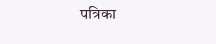पत्रिका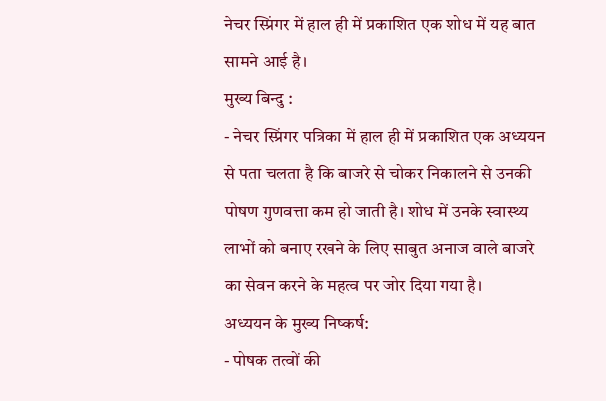नेचर स्प्रिंगर में हाल ही में प्रकाशित एक शोध में यह बात सामने आई है।
मुख्य बिन्दु :
- नेचर स्प्रिंगर पत्रिका में हाल ही में प्रकाशित एक अध्ययन से पता चलता है कि बाजरे से चोकर निकालने से उनकी पोषण गुणवत्ता कम हो जाती है। शोध में उनके स्वास्थ्य लाभों को बनाए रखने के लिए साबुत अनाज वाले बाजरे का सेवन करने के महत्व पर जोर दिया गया है।
अध्ययन के मुख्य निष्कर्ष:
- पोषक तत्वों की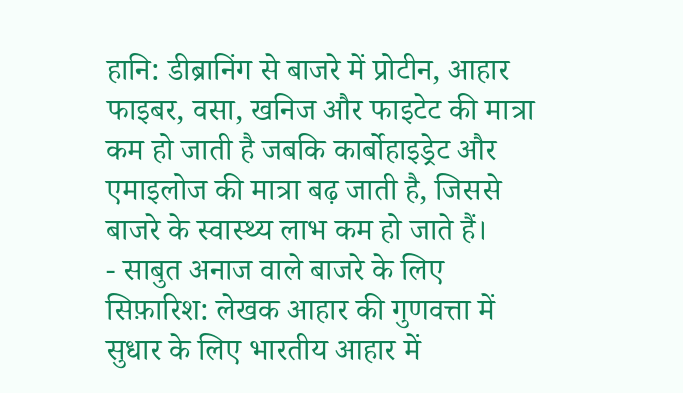हानि: डीब्रानिंग से बाजरे में प्रोटीन, आहार फाइबर, वसा, खनिज और फाइटेट की मात्रा कम हो जाती है जबकि कार्बोहाइड्रेट और एमाइलोज की मात्रा बढ़ जाती है, जिससे बाजरे के स्वास्थ्य लाभ कम हो जाते हैं।
- साबुत अनाज वाले बाजरे के लिए सिफ़ारिश: लेखक आहार की गुणवत्ता में सुधार के लिए भारतीय आहार में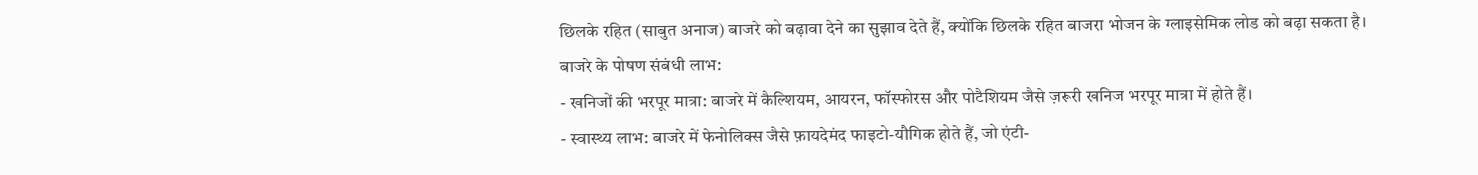छिलके रहित (साबुत अनाज) बाजरे को बढ़ावा देने का सुझाव देते हैं, क्योंकि छिलके रहित बाजरा भोजन के ग्लाइसेमिक लोड को बढ़ा सकता है।
बाजरे के पोषण संबंधी लाभ:
- खनिजों की भरपूर मात्रा: बाजरे में कैल्शियम, आयरन, फॉस्फोरस और पोटैशियम जैसे ज़रूरी खनिज भरपूर मात्रा में होते हैं।
- स्वास्थ्य लाभ: बाजरे में फेनोलिक्स जैसे फ़ायदेमंद फाइटो-यौगिक होते हैं, जो एंटी-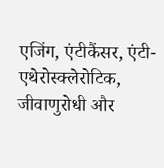एजिंग, एंटीकैंसर, एंटी-एथेरोस्क्लेरोटिक, जीवाणुरोधी और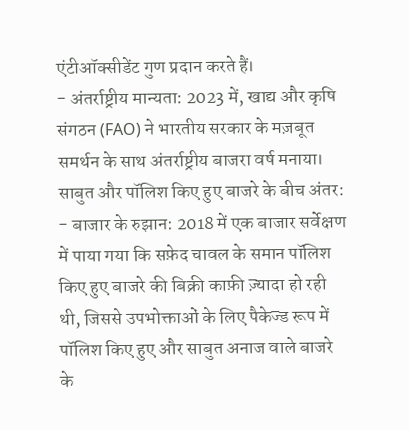एंटीऑक्सीडेंट गुण प्रदान करते हैं।
- अंतर्राष्ट्रीय मान्यता: 2023 में, खाद्य और कृषि संगठन (FAO) ने भारतीय सरकार के मज़बूत समर्थन के साथ अंतर्राष्ट्रीय बाजरा वर्ष मनाया।
साबुत और पॉलिश किए हुए बाजरे के बीच अंतर:
- बाजार के रुझान: 2018 में एक बाजार सर्वेक्षण में पाया गया कि सफ़ेद चावल के समान पॉलिश किए हुए बाजरे की बिक्री काफ़ी ज़्यादा हो रही थी, जिससे उपभोक्ताओं के लिए पैकेज्ड रूप में पॉलिश किए हुए और साबुत अनाज वाले बाजरे के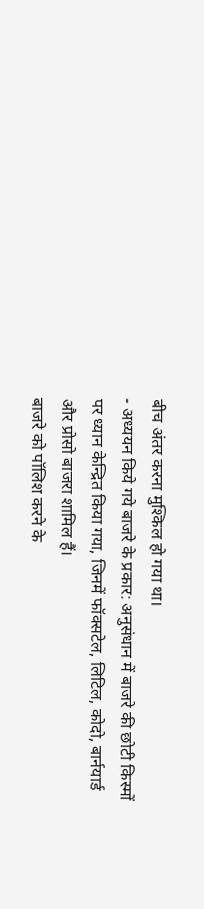बीच अंतर करना मुश्किल हो गया था।
- अध्ययन किये गये बाजरे के प्रकार: अनुसंधान में बाजरे की छोटी किस्मों पर ध्यान केन्द्रित किया गया, जिनमें फॉक्सटेल, लिटिल, कोदो, बार्नयार्ड और प्रोसो बाजरा शामिल हैं।
बाजरे को पॉलिश करने के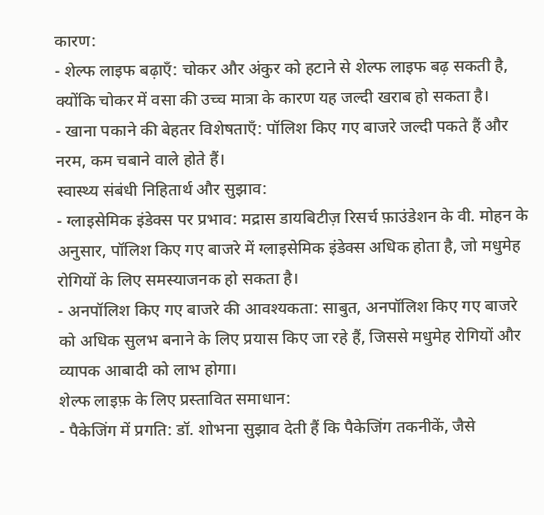कारण:
- शेल्फ लाइफ बढ़ाएँ: चोकर और अंकुर को हटाने से शेल्फ लाइफ बढ़ सकती है, क्योंकि चोकर में वसा की उच्च मात्रा के कारण यह जल्दी खराब हो सकता है।
- खाना पकाने की बेहतर विशेषताएँ: पॉलिश किए गए बाजरे जल्दी पकते हैं और नरम, कम चबाने वाले होते हैं।
स्वास्थ्य संबंधी निहितार्थ और सुझाव:
- ग्लाइसेमिक इंडेक्स पर प्रभाव: मद्रास डायबिटीज़ रिसर्च फ़ाउंडेशन के वी. मोहन के अनुसार, पॉलिश किए गए बाजरे में ग्लाइसेमिक इंडेक्स अधिक होता है, जो मधुमेह रोगियों के लिए समस्याजनक हो सकता है।
- अनपॉलिश किए गए बाजरे की आवश्यकता: साबुत, अनपॉलिश किए गए बाजरे को अधिक सुलभ बनाने के लिए प्रयास किए जा रहे हैं, जिससे मधुमेह रोगियों और व्यापक आबादी को लाभ होगा।
शेल्फ लाइफ़ के लिए प्रस्तावित समाधान:
- पैकेजिंग में प्रगति: डॉ. शोभना सुझाव देती हैं कि पैकेजिंग तकनीकें, जैसे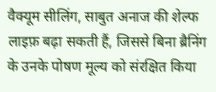वैक्यूम सीलिंग, साबुत अनाज की शेल्फ लाइफ़ बढ़ा सकती हैं, जिससे बिना ब्रैनिंग के उनके पोषण मूल्य को संरक्षित किया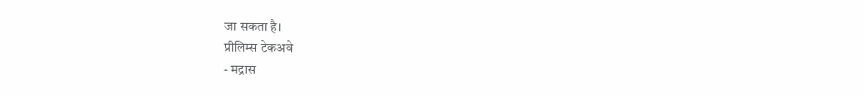जा सकता है।
प्रीलिम्स टेकअवे
- मद्रास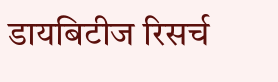डायबिटीज रिसर्च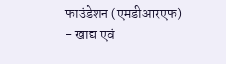फाउंडेशन (एमडीआरएफ)
- खाद्य एवं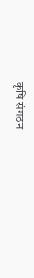कृषि संगठन